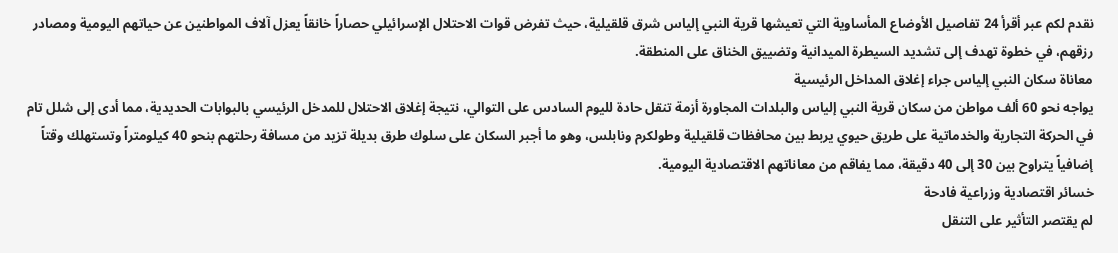نقدم لكم عبر أقرأ 24 تفاصيل الأوضاع المأساوية التي تعيشها قرية النبي إلياس شرق قلقيلية، حيث تفرض قوات الاحتلال الإسرائيلي حصاراً خانقاً يعزل آلاف المواطنين عن حياتهم اليومية ومصادر رزقهم، في خطوة تهدف إلى تشديد السيطرة الميدانية وتضييق الخناق على المنطقة.
معاناة سكان النبي إلياس جراء إغلاق المداخل الرئيسية
يواجه نحو 60 ألف مواطن من سكان قرية النبي إلياس والبلدات المجاورة أزمة تنقل حادة لليوم السادس على التوالي، نتيجة إغلاق الاحتلال للمدخل الرئيسي بالبوابات الحديدية، مما أدى إلى شلل تام في الحركة التجارية والخدماتية على طريق حيوي يربط بين محافظات قلقيلية وطولكرم ونابلس، وهو ما أجبر السكان على سلوك طرق بديلة تزيد من مسافة رحلتهم بنحو 40 كيلومتراً وتستهلك وقتاً إضافياً يتراوح بين 30 إلى 40 دقيقة، مما يفاقم من معاناتهم الاقتصادية اليومية.
خسائر اقتصادية وزراعية فادحة
لم يقتصر التأثير على التنقل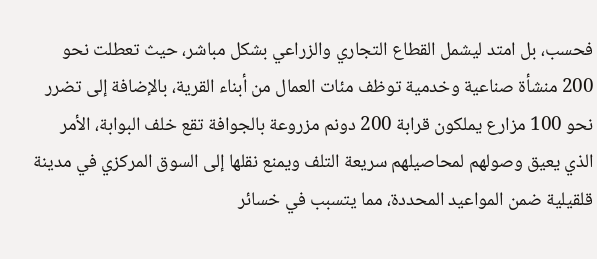فحسب، بل امتد ليشمل القطاع التجاري والزراعي بشكل مباشر، حيث تعطلت نحو 200 منشأة صناعية وخدمية توظف مئات العمال من أبناء القرية، بالإضافة إلى تضرر نحو 100 مزارع يملكون قرابة 200 دونم مزروعة بالجوافة تقع خلف البوابة، الأمر الذي يعيق وصولهم لمحاصيلهم سريعة التلف ويمنع نقلها إلى السوق المركزي في مدينة قلقيلية ضمن المواعيد المحددة، مما يتسبب في خسائر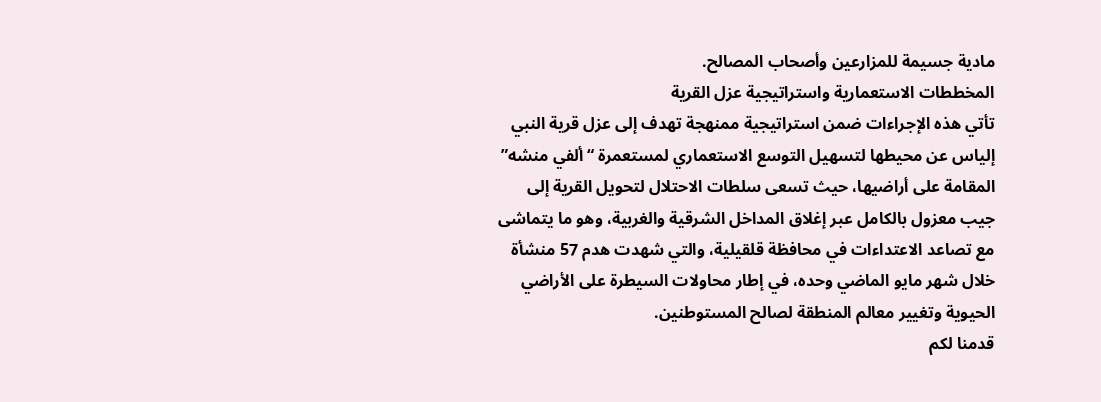مادية جسيمة للمزارعين وأصحاب المصالح.
المخططات الاستعمارية واستراتيجية عزل القرية
تأتي هذه الإجراءات ضمن استراتيجية ممنهجة تهدف إلى عزل قرية النبي إلياس عن محيطها لتسهيل التوسع الاستعماري لمستعمرة “ألفي منشه” المقامة على أراضيها، حيث تسعى سلطات الاحتلال لتحويل القرية إلى جيب معزول بالكامل عبر إغلاق المداخل الشرقية والغربية، وهو ما يتماشى مع تصاعد الاعتداءات في محافظة قلقيلية، والتي شهدت هدم 57 منشأة خلال شهر مايو الماضي وحده، في إطار محاولات السيطرة على الأراضي الحيوية وتغيير معالم المنطقة لصالح المستوطنين.
قدمنا لكم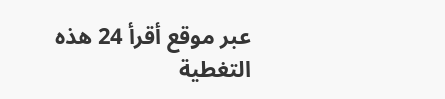عبر موقع أقرأ 24 هذه التغطية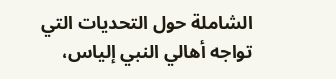الشاملة حول التحديات التي تواجه أهالي النبي إلياس،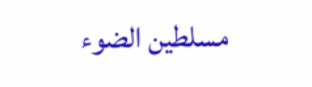مسلطين الضوء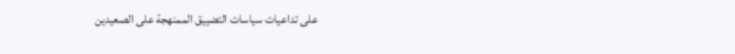على تداعيات سياسات التضييق الممنهجة على الصعيدين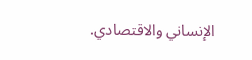الإنساني والاقتصادي.